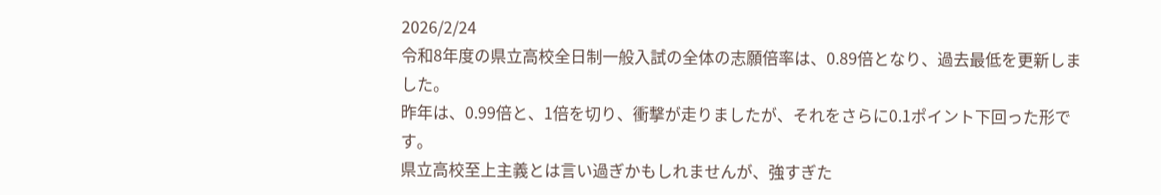2026/2/24
令和8年度の県立高校全日制一般入試の全体の志願倍率は、0.89倍となり、過去最低を更新しました。
昨年は、0.99倍と、1倍を切り、衝撃が走りましたが、それをさらに0.1ポイント下回った形です。
県立高校至上主義とは言い過ぎかもしれませんが、強すぎた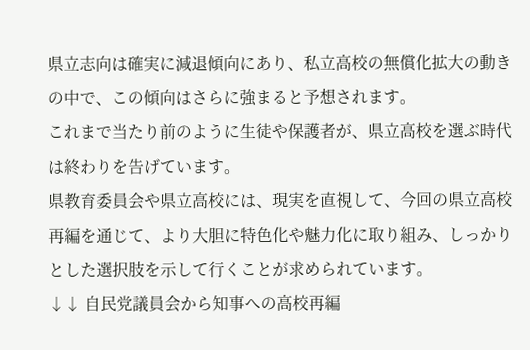県立志向は確実に減退傾向にあり、私立高校の無償化拡大の動きの中で、この傾向はさらに強まると予想されます。
これまで当たり前のように生徒や保護者が、県立高校を選ぶ時代は終わりを告げています。
県教育委員会や県立高校には、現実を直視して、今回の県立高校再編を通じて、より大胆に特色化や魅力化に取り組み、しっかりとした選択肢を示して行くことが求められています。
↓↓ 自民党議員会から知事への高校再編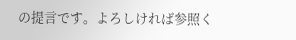の提言です。よろしければ参照く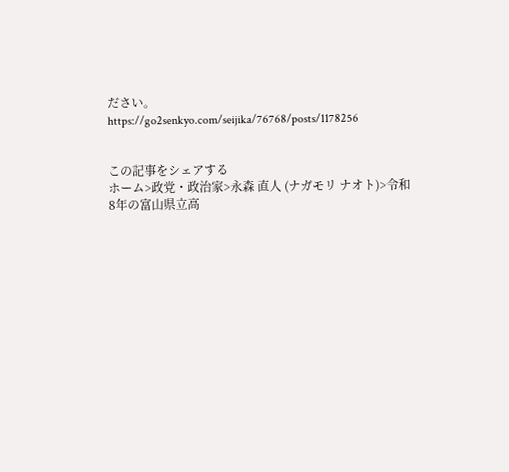ださい。
https://go2senkyo.com/seijika/76768/posts/1178256


この記事をシェアする
ホーム>政党・政治家>永森 直人 (ナガモリ ナオト)>令和8年の富山県立高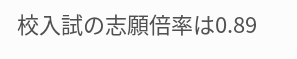校入試の志願倍率は0.89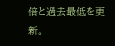倍と過去最低を更新。